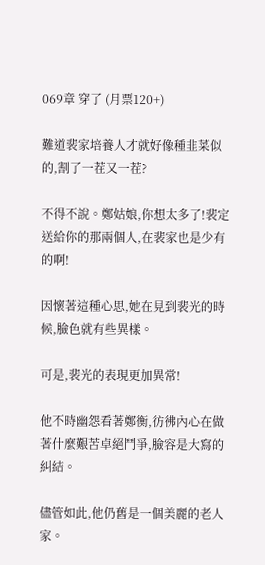069章 穿了 (月票120+)

難道裴家培養人才就好像種韭菜似的,割了一茬又一茬?

不得不說。鄭姑娘,你想太多了!裴定送給你的那兩個人,在裴家也是少有的啊!

因懷著這種心思,她在見到裴光的時候,臉色就有些異樣。

可是,裴光的表現更加異常!

他不時幽怨看著鄭衡,彷彿內心在做著什麼艱苦卓絕鬥爭,臉容是大寫的糾結。

儘管如此,他仍舊是一個美麗的老人家。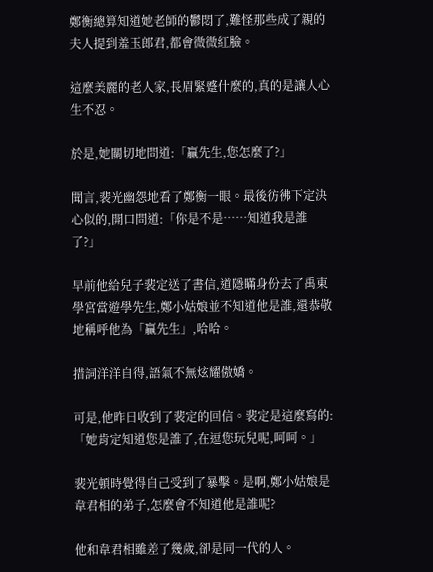鄭衡總算知道她老師的鬱悶了,難怪那些成了親的夫人提到羞玉郎君,都會微微紅臉。

這麼美麗的老人家,長眉緊蹙什麼的,真的是讓人心生不忍。

於是,她關切地問道:「贏先生,您怎麼了?」

聞言,裴光幽怨地看了鄭衡一眼。最後彷彿下定決心似的,開口問道:「你是不是……知道我是誰了?」

早前他給兒子裴定送了書信,道隱瞞身份去了禹東學宮當遊學先生,鄭小姑娘並不知道他是誰,還恭敬地稱呼他為「贏先生」,哈哈。

措詞洋洋自得,語氣不無炫耀傲嬌。

可是,他昨日收到了裴定的回信。裴定是這麼寫的:「她肯定知道您是誰了,在逗您玩兒呢,呵呵。」

裴光頓時覺得自己受到了暴擊。是啊,鄭小姑娘是韋君相的弟子,怎麼會不知道他是誰呢?

他和韋君相雖差了幾歲,卻是同一代的人。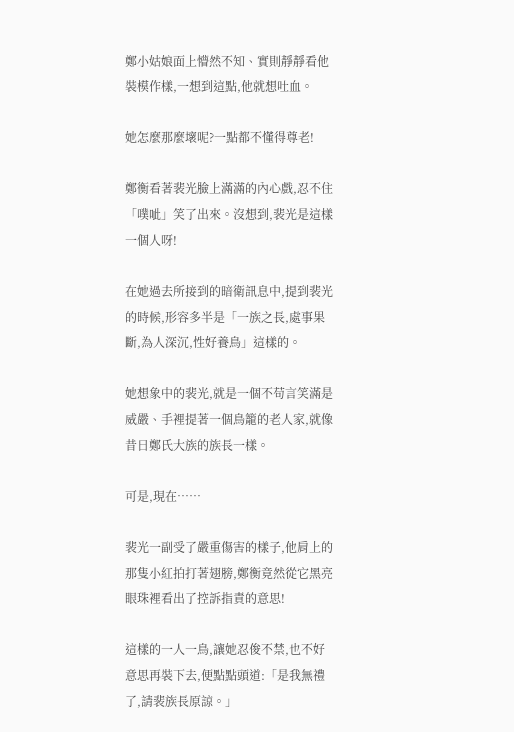鄭小姑娘面上懵然不知、實則靜靜看他裝模作樣,一想到這點,他就想吐血。

她怎麼那麼壞呢?一點都不懂得尊老!

鄭衡看著裴光臉上滿滿的內心戲,忍不住「噗呲」笑了出來。沒想到,裴光是這樣一個人呀!

在她過去所接到的暗衛訊息中,提到裴光的時候,形容多半是「一族之長,處事果斷,為人深沉,性好養鳥」這樣的。

她想象中的裴光,就是一個不苟言笑滿是威嚴、手裡提著一個鳥籠的老人家,就像昔日鄭氏大族的族長一樣。

可是,現在……

裴光一副受了嚴重傷害的樣子,他肩上的那隻小紅拍打著翅膀,鄭衡竟然從它黑亮眼珠裡看出了控訴指責的意思!

這樣的一人一鳥,讓她忍俊不禁,也不好意思再裝下去,便點點頭道:「是我無禮了,請裴族長原諒。」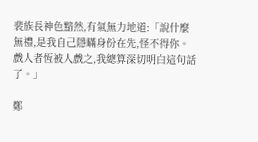裴族長神色黯然,有氣無力地道:「說什麼無禮,是我自己隱瞞身份在先,怪不得你。戲人者恆被人戲之,我總算深切明白這句話了。」

鄭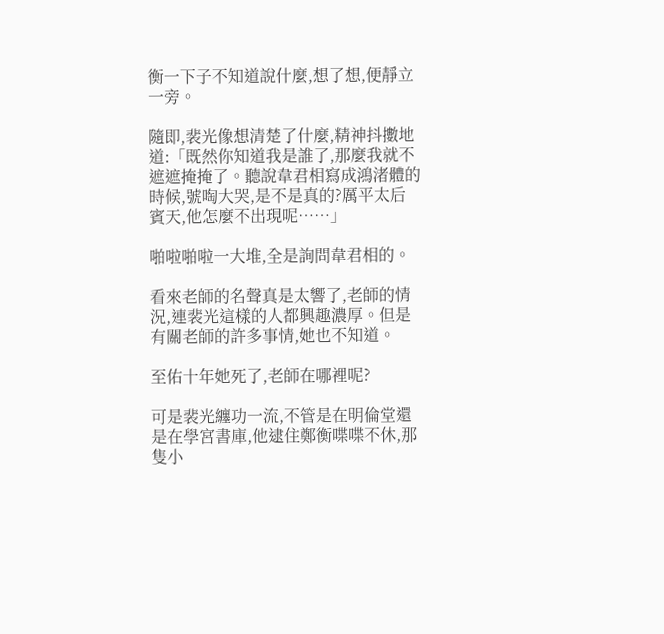衡一下子不知道說什麼,想了想,便靜立一旁。

隨即,裴光像想清楚了什麼,精神抖擻地道:「既然你知道我是誰了,那麼我就不遮遮掩掩了。聽說韋君相寫成鴻渚體的時候,號啕大哭,是不是真的?厲平太后賓天,他怎麼不出現呢……」

啪啦啪啦一大堆,全是詢問韋君相的。

看來老師的名聲真是太響了,老師的情況,連裴光這樣的人都興趣濃厚。但是有關老師的許多事情,她也不知道。

至佑十年她死了,老師在哪裡呢?

可是裴光纏功一流,不管是在明倫堂還是在學宮書庫,他逮住鄭衡喋喋不休,那隻小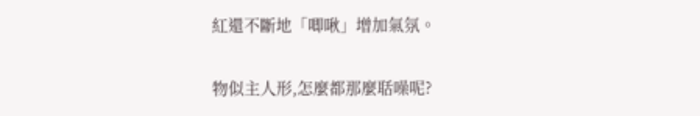紅還不斷地「唧啾」增加氣氛。

物似主人形,怎麼都那麼聒噪呢?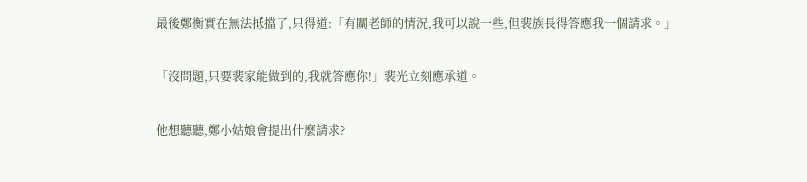最後鄭衡實在無法抵擋了,只得道:「有關老師的情況,我可以說一些,但裴族長得答應我一個請求。」

「沒問題,只要裴家能做到的,我就答應你!」裴光立刻應承道。

他想聽聽,鄭小姑娘會提出什麼請求?